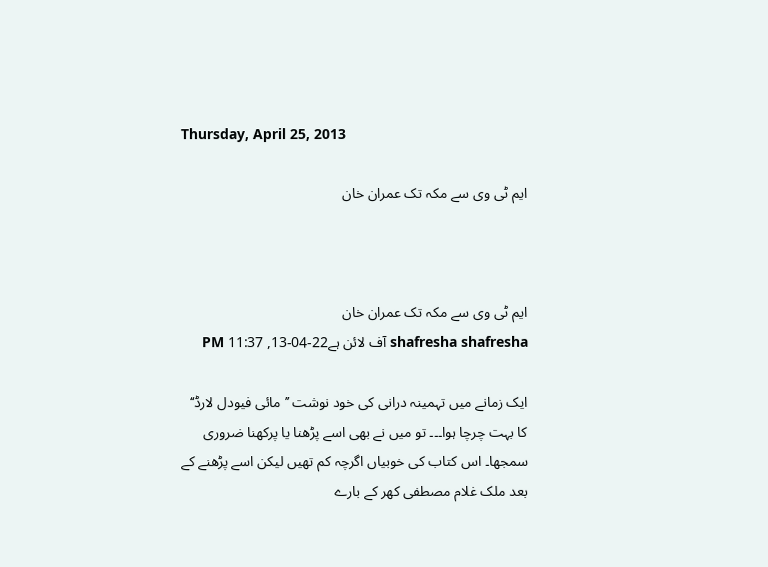Thursday, April 25, 2013

ایم ٹی وی سے مکہ تک عمران خان



ایم ٹی وی سے مکہ تک عمران خان
shafresha shafresha آف لائن ہے22-04-13, 11:37 PM

ایک زمانے میں تہمینہ درانی کی خود نوشت ’’مائی فیودل لارڈ‘‘ کا بہت چرچا ہوا۔۔۔ تو میں نے بھی اسے پڑھنا یا پرکھنا ضروری سمجھا۔ اس کتاب کی خوبیاں اگرچہ کم تھیں لیکن اسے پڑھنے کے بعد ملک غلام مصطفی کھر کے بارے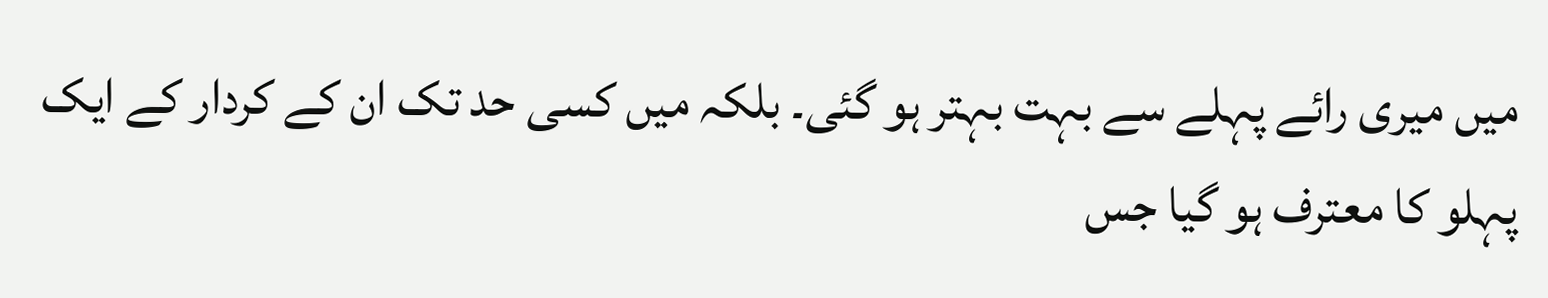میں میری رائے پہلے سے بہت بہتر ہو گئی۔ بلکہ میں کسی حد تک ان کے کردار کے ایک پہلو کا معترف ہو گیا جس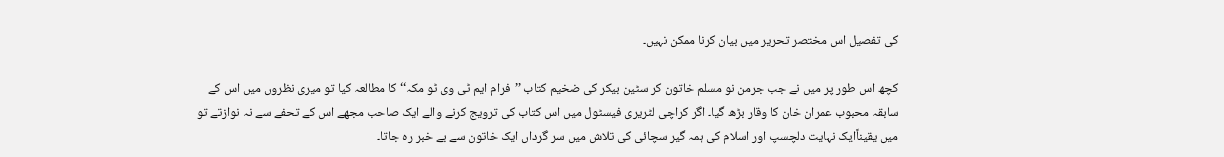کی تفصیل اس مختصر تحریر میں بیان کرنا ممکن نہیں۔

کچھ اس طور پر میں نے جب جرمن نو مسلم خاتون کر سٹین بیکر کی ضخیم کتاب ’’فرام ایم ٹی وی ٹو مکہ‘‘ کا مطالعہ کیا تو میری نظروں میں اس کے سابقہ محبوب عمران خان کا وقار بڑھ گیا۔ اگر کراچی لٹریری فیسٹول میں اس کتاب کی ترویج کرنے والے ایک صاحب مجھے اس کے تحفے سے نہ نوازتے تو میں یقیناًایک نہایت دلچسپ اور اسلام کی ہمہ گیر سچائی کی تلاش میں سر گرداں ایک خاتون سے بے خبر رہ جاتا۔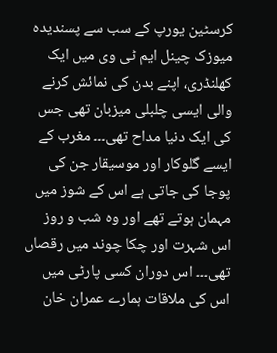کرسٹین یورپ کے سب سے پسندیدہ میوزک چینل ایم ٹی وی میں ایک کھلنڈری، اپنے بدن کی نمائش کرنے والی ایسی چلبلی میزبان تھی جس کی ایک دنیا مداح تھی۔۔۔ مغرب کے ایسے گلوکار اور موسیقار جن کی پوجا کی جاتی ہے اس کے شوز میں مہمان ہوتے تھے اور وہ شب و روز اس شہرت اور چکا چوند میں رقصاں تھی۔۔۔ اس دوران کسی پارٹی میں اس کی ملاقات ہمارے عمران خان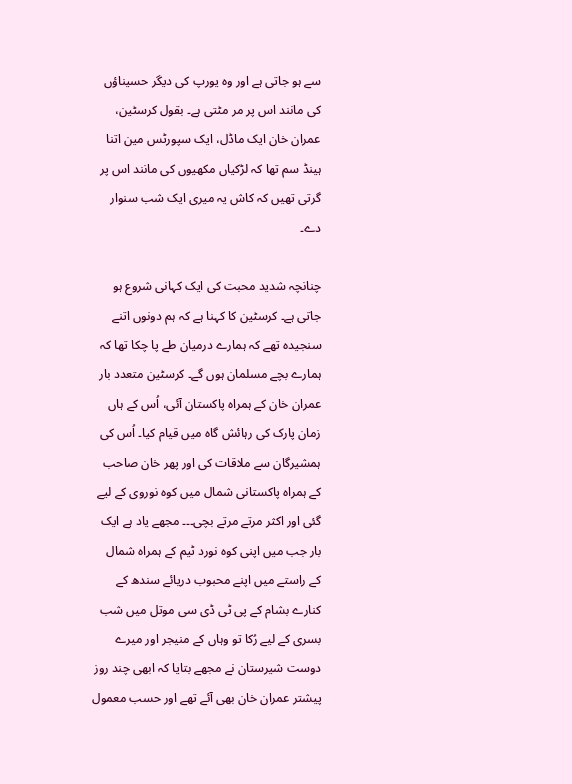سے ہو جاتی ہے اور وہ یورپ کی دیگر حسیناؤں کی مانند اس پر مر مٹتی ہے۔ بقول کرسٹین، عمران خان ایک ماڈل، ایک سپورٹس مین اتنا ہینڈ سم تھا کہ لڑکیاں مکھیوں کی مانند اس پر گرتی تھیں کہ کاش یہ میری ایک شب سنوار دے۔

چنانچہ شدید محبت کی ایک کہانی شروع ہو جاتی ہے۔ کرسٹین کا کہنا ہے کہ ہم دونوں اتنے سنجیدہ تھے کہ ہمارے درمیان طے پا چکا تھا کہ ہمارے بچے مسلمان ہوں گے۔ کرسٹین متعدد بار عمران خان کے ہمراہ پاکستان آئی، اُس کے ہاں زمان پارک کی رہائش گاہ میں قیام کیا۔ اُس کی ہمشیرگان سے ملاقات کی اور پھر خان صاحب کے ہمراہ پاکستانی شمال میں کوہ نوروی کے لیے گئی اور اکثر مرتے مرتے بچی۔۔۔ مجھے یاد ہے ایک بار جب میں اپنی کوہ نورد ٹیم کے ہمراہ شمال کے راستے میں اپنے محبوب دریائے سندھ کے کنارے بشام کے پی ٹی ڈی سی موتل میں شب بسری کے لیے رُکا تو وہاں کے منیجر اور میرے دوست شیرستان نے مجھے بتایا کہ ابھی چند روز پیشتر عمران خان بھی آئے تھے اور حسب معمول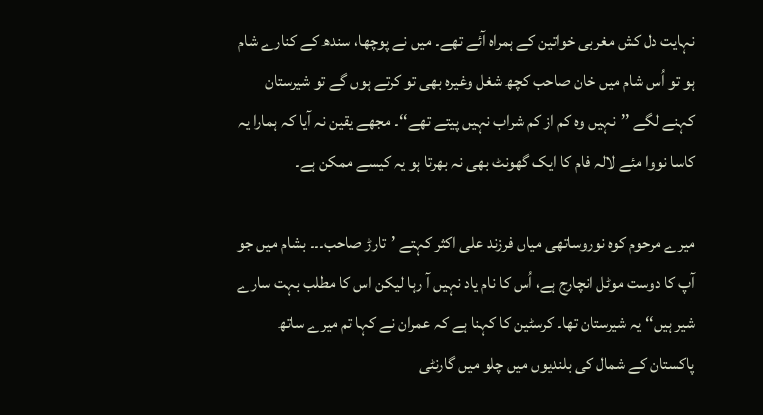نہایت دل کش مغربی خواتین کے ہمراہ آئے تھے۔ میں نے پوچھا، سندھ کے کنارے شام ہو تو اُس شام میں خان صاحب کچھ شغل وغیرہ بھی تو کرتے ہوں گے تو شیرستان کہنے لگے ’’نہیں وہ کم از کم شراب نہیں پیتے تھے‘‘۔ مجھے یقین نہ آیا کہ ہمارا یہ کاسا نووا مئے لالہ فام کا ایک گھونٹ بھی نہ بھرتا ہو یہ کیسے ممکن ہے۔

میرے مرحوم کوہ نوروساتھی میاں فرزند علی اکثر کہتے ’تارڑ صاحب۔۔۔ بشام میں جو آپ کا دوست موٹل انچارج ہے، اُس کا نام یاد نہیں آ رہا لیکن اس کا مطلب بہت سارے شیر ہیں‘‘ یہ شیرستان تھا۔ کرسٹین کا کہنا ہے کہ عمران نے کہا تم میرے ساتھ پاکستان کے شمال کی بلندیوں میں چلو میں گارنٹی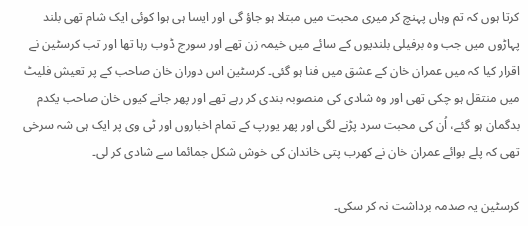کرتا ہوں کہ تم وہاں پہنچ کر میری محبت میں مبتلا ہو جاؤ گی اور ایسا ہی ہوا کوئی ایک شام تھی بلند پہاڑوں میں جب وہ برفیلی بلندیوں کے سائے میں خیمہ زن تھے اور سورج ڈوب رہا تھا اور تب کرسٹین نے اقرار کیا کہ میں عمران خان کے عشق میں فنا ہو گئی۔ کرسٹین اس دوران خان صاحب کے پر تعیش فلیٹ میں منتقل ہو چکی تھی اور وہ شادی کی منصوبہ بندی کر رہے تھے اور پھر جانے کیوں خان صاحب یکدم بدگمان ہو گئے، اُن کی محبت سرد پڑنے لگی اور پھر یورپ کے تمام اخباروں اور ٹی وی پر ایک ہی شہ سرخی تھی کہ پلے بوائے عمران خان نے کھرب پتی خاندان کی خوش شکل جمائما سے شادی کر لی۔

کرسٹین یہ صدمہ برداشت نہ کر سکی۔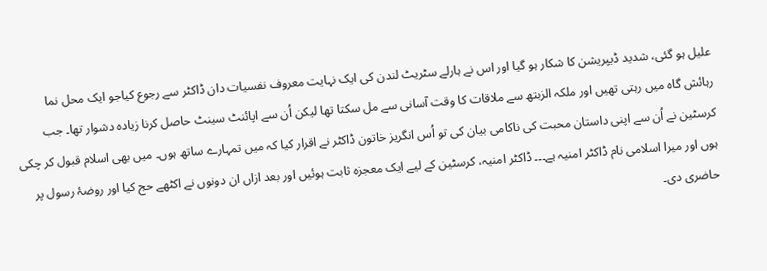علیل ہو گئی، شدید ڈیپریشن کا شکار ہو گیا اور اس نے ہارلے سٹریٹ لندن کی ایک نہایت معروف نفسیات دان ڈاکٹر سے رجوع کیاجو ایک محل نما رہائش گاہ میں رہتی تھیں اور ملکہ الزبتھ سے ملاقات کا وقت آسانی سے مل سکتا تھا لیکن اُن سے اپائنٹ سینٹ حاصل کرنا زیادہ دشوار تھا۔ جب کرسٹین نے اُن سے اپنی داستان محبت کی ناکامی بیان کی تو اُس انگریز خاتون ڈاکٹر نے اقرار کیا کہ میں تمہارے ساتھ ہوں۔ میں بھی اسلام قبول کر چکی ہوں اور میرا اسلامی نام ڈاکٹر امنیہ ہے۔۔۔ ڈاکٹر امنیہ، کرسٹین کے لیے ایک معجزہ ثابت ہوئیں اور بعد ازاں ان دونوں نے اکٹھے حج کیا اور روضۂ رسول پر حاضری دی۔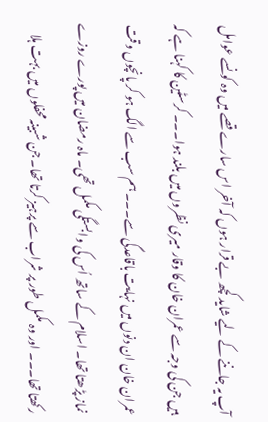آپ یہ جاننے کے لیے شاید کچھ بے قرار ہوں کہ آخر اس سارے قصے میں وہ کونسے عوامل ہیں جن کی وجہ سے عمران خان کا وقار میری نظروں میں بلند ہوا۔۔۔ کرسٹین کا کہنا ہے کہ عمران خان ان دنوں میں نہایت باقاعدگی سے۔۔۔ ہم سب سے الگ ہو کر پانچوں وقت نماز پڑھتا تھا۔ اسلام کے ساتھ اُس کی وابستگی مکمل تھی۔ ماہ رمضان میں پورے روزے رکھتا تھا۔۔۔ اور وہ مکمل طور پر شراب سے پرہیز کرتا تھا۔ جن شبینہ محفلوں میں بہت ہلا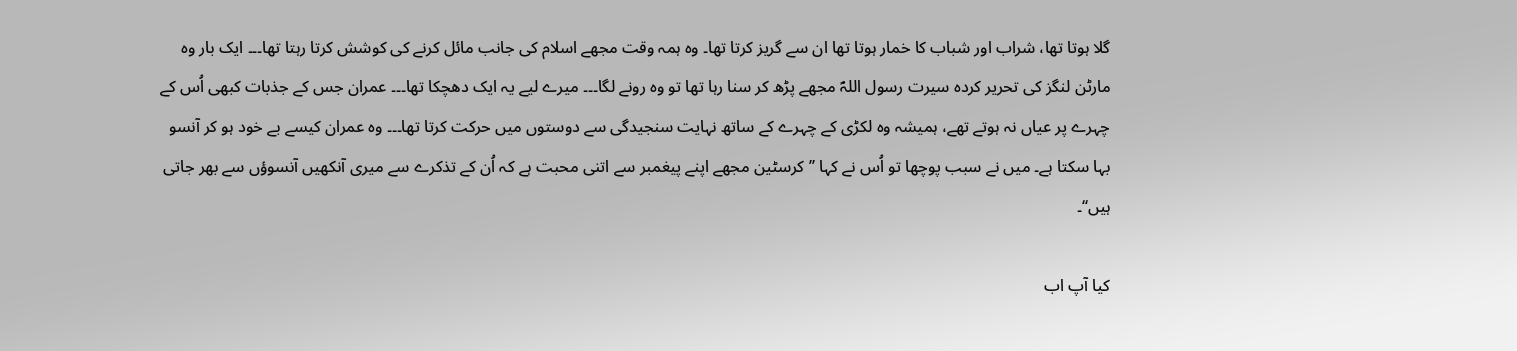گلا ہوتا تھا، شراب اور شباب کا خمار ہوتا تھا ان سے گریز کرتا تھا۔ وہ ہمہ وقت مجھے اسلام کی جانب مائل کرنے کی کوشش کرتا رہتا تھا۔۔۔ ایک بار وہ مارٹن لنگز کی تحریر کردہ سیرت رسول اللہؐ مجھے پڑھ کر سنا رہا تھا تو وہ رونے لگا۔۔۔ میرے لیے یہ ایک دھچکا تھا۔۔۔ عمران جس کے جذبات کبھی اُس کے چہرے پر عیاں نہ ہوتے تھے، ہمیشہ وہ لکڑی کے چہرے کے ساتھ نہایت سنجیدگی سے دوستوں میں حرکت کرتا تھا۔۔۔ وہ عمران کیسے بے خود ہو کر آنسو بہا سکتا ہے۔ میں نے سبب پوچھا تو اُس نے کہا ’’کرسٹین مجھے اپنے پیغمبر سے اتنی محبت ہے کہ اُن کے تذکرے سے میری آنکھیں آنسوؤں سے بھر جاتی ہیں‘‘۔

کیا آپ اب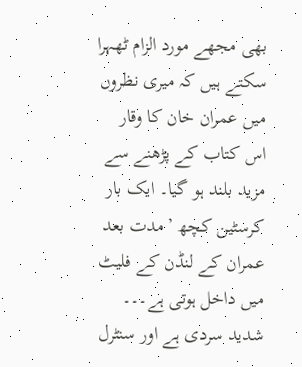بھی مجھے مورد الزام ٹھہرا سکتے ہیں کہ میری نظروں میں عمران خان کا وقار اس کتاب کے پڑھنے سے مزید بلند ہو گیا۔ ایک بار کرسٹین کچھ ’مدت بعد عمران کے لنڈن کے فلیٹ میں داخل ہوتی ہے۔۔۔ شدید سردی ہے اور سنٹرل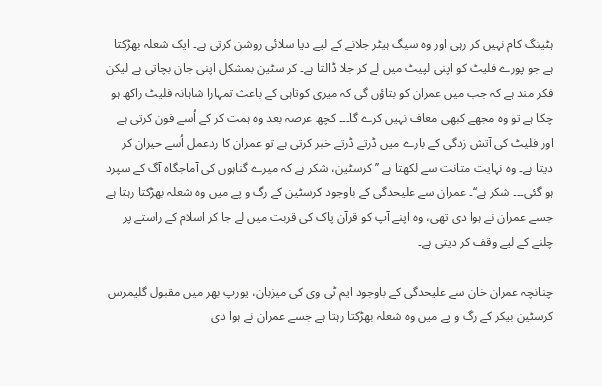ہٹینگ کام نہیں کر رہی اور وہ سیگ ہیٹر جلانے کے لیے دیا سلائی روشن کرتی ہے۔ ایک شعلہ بھڑکتا ہے جو پورے فلیٹ کو اپنی لپیٹ میں لے کر جلا ڈالتا ہے۔ کر سٹین بمشکل اپنی جان بچاتی ہے لیکن فکر مند ہے کہ جب میں عمران کو بتاؤں گی کہ میری کوتاہی کے باعث تمہارا شاہانہ فلیٹ راکھ ہو چکا ہے تو وہ مجھے کبھی معاف نہیں کرے گا۔۔۔ کچھ عرصہ بعد وہ ہمت کر کے اُسے فون کرتی ہے اور فلیٹ کی آتش زدگی کے بارے میں ڈرتے ڈرتے خبر کرتی ہے تو عمران کا ردعمل اُسے حیران کر دیتا ہے۔ وہ نہایت متانت سے لکھتا ہے ’’کرسٹین، شکر ہے کہ میرے گناہوں کی آماجگاہ آگ کے سپرد ہو گئی۔۔۔ شکر ہے‘‘۔ عمران سے علیحدگی کے باوجود کرسٹین کے رگ و پے میں وہ شعلہ بھڑکتا رہتا ہے جسے عمران نے ہوا دی تھی، وہ اپنے آپ کو قرآن پاک کی قربت میں لے جا کر اسلام کے راستے پر چلنے کے لیے وقف کر دیتی ہے۔

چنانچہ عمران خان سے علیحدگی کے باوجود ایم ٹی وی کی میزبان، یورپ بھر میں مقبول گلیمرس کرسٹین بیکر کے رگ و پے میں وہ شعلہ بھڑکتا رہتا ہے جسے عمران نے ہوا دی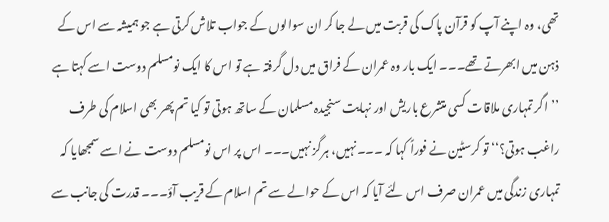تھی، وہ اپنے آپ کو قرآن پاک کی قربت میں لے جا کر ان سوالوں کے جواب تلاش کرتی ہے جو ہمیشہ سے اس کے ذہن میں ابھرتے تھے۔۔۔ ایک بار وہ عمران کے فراق میں دل گرفتہ ہے تو اس کا ایک نومسلم دوست اسے کہتا ہے ’’اگر تمہاری ملاقات کسی متشرع باریش اور نہایت سنجیدہ مسلمان کے ساتھ ہوتی تو کیا تم پھر بھی اسلام کی طرف راغب ہوتی؟‘‘ تو کرسٹین نے فوراً کہا کہ ۔۔۔نہیں، ہرگز نہیں۔۔۔ اس پر اس نومسلم دوست نے اسے سمجھایا کہ تمہاری زندگی میں عمران صرف اس لئے آیا کہ اس کے حوالے سے تم اسلام کے قریب آؤ۔۔۔ قدرت کی جانب سے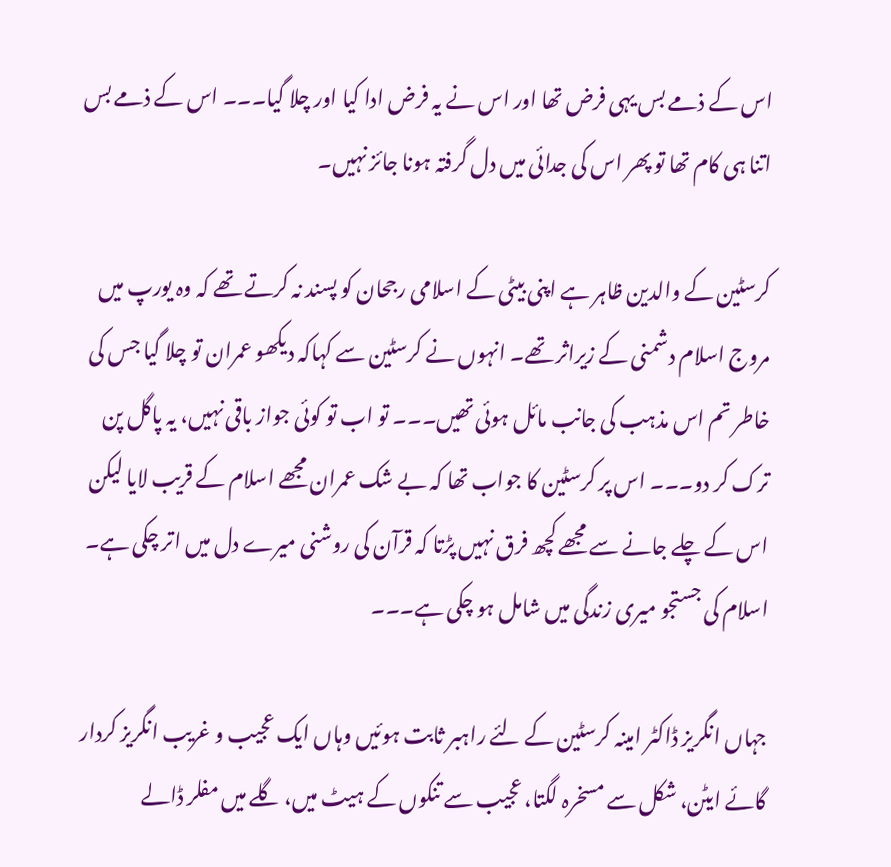اس کے ذمے بس یہی فرض تھا اور اس نے یہ فرض ادا کیا اور چلا گیا۔۔۔ اس کے ذمے بس اتنا ہی کام تھا تو پھر اس کی جدائی میں دل گرفتہ ہونا جائز نہیں۔

کرسٹین کے والدین ظاہر ہے اپنی بیٹی کے اسلامی رجحان کو پسند نہ کرتے تھے کہ وہ یورپ میں مروج اسلام دشمنی کے زیراثر تھے۔ انہوں نے کرسٹین سے کہاکہ دیکھو عمران تو چلا گیا جس کی خاطر تم اس مذہب کی جانب مائل ہوئی تھیں۔۔۔ تو اب تو کوئی جواز باقی نہیں، یہ پاگل پن ترک کر دو۔۔۔ اس پر کرسٹین کا جواب تھا کہ بے شک عمران مجھے اسلام کے قریب لایا لیکن اس کے چلے جانے سے مجھے کچھ فرق نہیں پڑتا کہ قرآن کی روشنی میرے دل میں اتر چکی ہے۔ اسلام کی جستجو میری زندگی میں شامل ہو چکی ہے۔۔۔

جہاں انگریز ڈاکٹر امینہ کرسٹین کے لئے راہبر ثابت ہوئیں وہاں ایک عجیب و غریب انگریز کردار گائے ایٹن، شکل سے مسخرہ لگتا، عجیب سے تنکوں کے ہیٹ میں، گلے میں مفلر ڈالے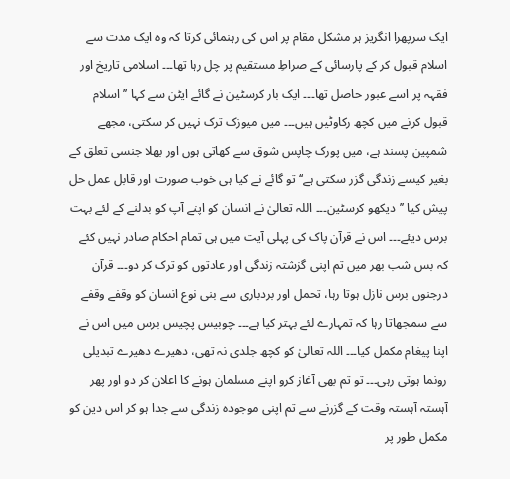ایک سرپھرا انگریز ہر مشکل مقام پر اس کی رہنمائی کرتا کہ وہ ایک مدت سے اسلام قبول کر کے پارسائی کے صراطِ مستقیم پر چل رہا تھا۔۔۔ اسلامی تاریخ اور فقہہ پر اسے عبور حاصل تھا۔۔۔ ایک بار کرسٹین نے گائے ایٹن سے کہا ’’اسلام قبول کرنے میں کچھ رکاوٹیں ہیں۔۔۔ میں میوزک ترک نہیں کر سکتی، مجھے شمپین پسند ہے، میں پورک چاپس شوق سے کھاتی ہوں اور بھلا جنسی تعلق کے بغیر کیسے زندگی گزر سکتی ہے‘‘ تو گائے نے کیا ہی خوب صورت اور قابل عمل حل پیش کیا ’’دیکھو کرسٹین۔۔۔ اللہ تعالیٰ نے انسان کو اپنے آپ کو بدلنے کے لئے بہت برس دیئے۔۔۔ اس نے قرآن پاک کی پہلی آیت میں ہی تمام احکام صادر نہیں کئے کہ بس شب بھر میں تم اپنی گزشتہ زندگی اور عادتوں کو ترک کر دو۔۔۔ قرآن درجنوں برس نازل ہوتا رہا، تحمل اور بردباری سے بنی نوع انسان کو وقفے وقفے سے سمجھاتا رہا کہ تمہارے لئے بہتر کیا ہے۔۔۔ چوبیس پچیس برس میں اس نے اپنا پیغام مکمل کیا۔۔۔ اللہ تعالیٰ کو کچھ جلدی نہ تھی، دھیرے دھیرے تبدیلی رونما ہوتی رہی۔۔۔ تو تم بھی آغاز کرو اپنے مسلمان ہونے کا اعلان کر دو اور پھر آہستہ آہستہ وقت کے گزرنے سے تم اپنی موجودہ زندگی سے جدا ہو کر اس دین کو مکمل طور پر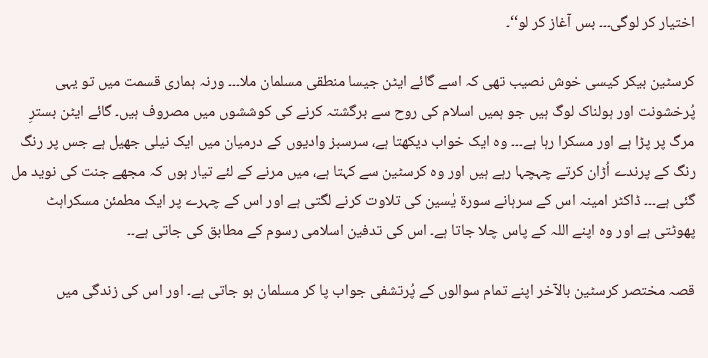اختیار کر لوگی۔۔۔ بس آغاز کر لو‘‘۔

کرسٹین بیکر کیسی خوش نصیب تھی کہ اسے گائے ایٹن جیسا منطقی مسلمان ملا۔۔۔ ورنہ ہماری قسمت میں تو یہی پُرخشونت اور ہولناک لوگ ہیں جو ہمیں اسلام کی روح سے برگشتہ کرنے کی کوششوں میں مصروف ہیں۔ گائے ایٹن بسترِ مرگ پر پڑا ہے اور مسکرا رہا ہے۔۔۔ وہ ایک خواب دیکھتا ہے، سرسبز وادیوں کے درمیان میں ایک نیلی جھیل ہے جس پر رنگ رنگ کے پرندے اُڑان کرتے چہچہا رہے ہیں اور وہ کرسٹین سے کہتا ہے، میں مرنے کے لئے تیار ہوں کہ مجھے جنت کی نوید مل گئی ہے۔۔۔ ڈاکٹر امینہ اس کے سرہانے سورۃ یٰسین کی تلاوت کرنے لگتی ہے اور اس کے چہرے پر ایک مطمئن مسکراہٹ پھوٹتی ہے اور وہ اپنے اللہ کے پاس چلا جاتا ہے۔ اس کی تدفین اسلامی رسوم کے مطابق کی جاتی ہے۔۔

قصہ مختصر کرسٹین بالآخر اپنے تمام سوالوں کے پُرتشفی جواب پا کر مسلمان ہو جاتی ہے۔ اور اس کی زندگی میں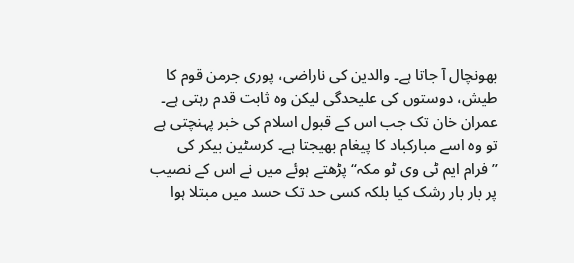بھونچال آ جاتا ہے۔ والدین کی ناراضی، پوری جرمن قوم کا طیش، دوستوں کی علیحدگی لیکن وہ ثابت قدم رہتی ہے۔ عمران خان تک جب اس کے قبول اسلام کی خبر پہنچتی ہے تو وہ اسے مبارکباد کا پیغام بھیجتا ہے۔ کرسٹین بیکر کی ’’فرام ایم ٹی وی ٹو مکہ‘‘ پڑھتے ہوئے میں نے اس کے نصیب پر بار بار رشک کیا بلکہ کسی حد تک حسد میں مبتلا ہوا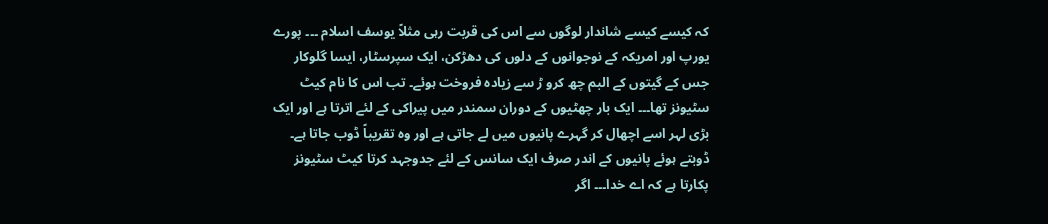کہ کیسے کیسے شاندار لوگوں سے اس کی قربت رہی مثلاً یوسف اسلام ۔۔۔ پورے یورپ اور امریکہ کے نوجوانوں کے دلوں کی دھڑکن، ایک سپرسٹار، ایسا گلوکار جس کے گیتوں کے البم چھ کرو ڑ سے زیادہ فروخت ہوئے۔ تب اس کا نام کیٹ سٹیونز تھا۔۔۔ ایک بار چھٹیوں کے دوران سمندر میں پیراکی کے لئے اترتا ہے اور ایک بڑی لہر اسے اچھال کر گہرے پانیوں میں لے جاتی ہے اور وہ تقریباً ڈوب جاتا ہے۔ ڈوبتے ہوئے پانیوں کے اندر صرف ایک سانس کے لئے جدوجہد کرتا کیٹ سٹیونز پکارتا ہے کہ اے خدا۔۔۔ اگر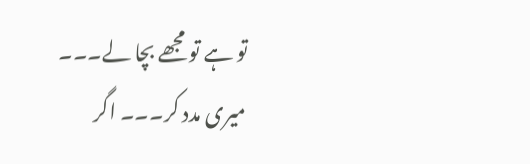تو ہے تو مجھے بچا لے۔۔۔ میری مدد کر۔۔۔ اگر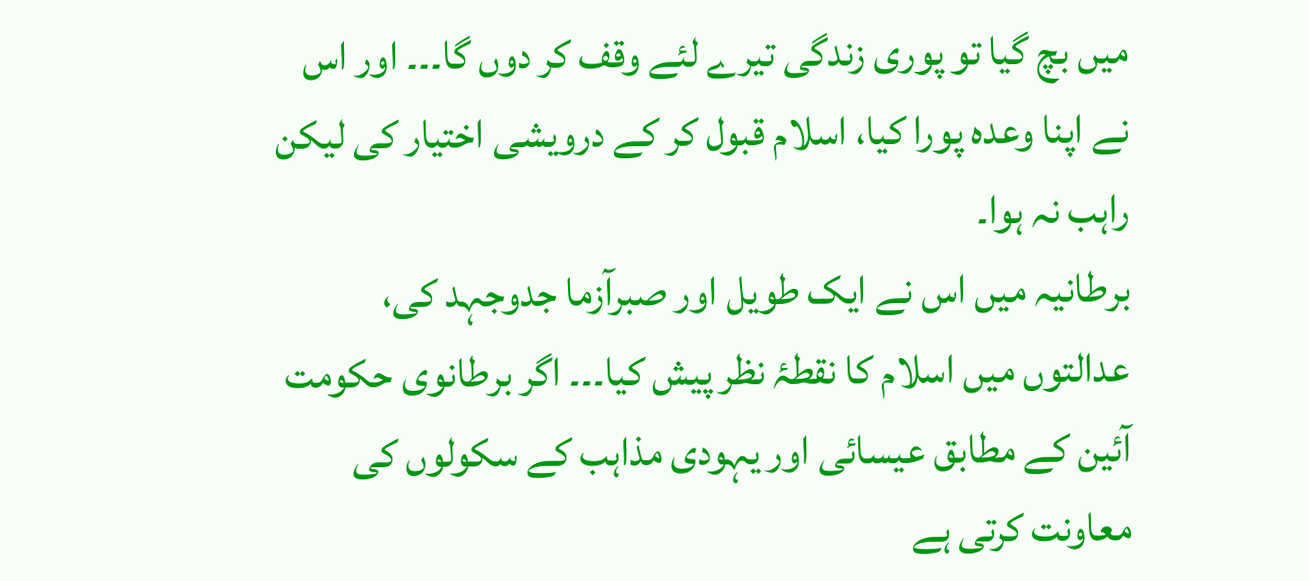میں بچ گیا تو پوری زندگی تیرے لئے وقف کر دوں گا۔۔۔ اور اس نے اپنا وعدہ پورا کیا، اسلام قبول کر کے درویشی اختیار کی لیکن راہب نہ ہوا۔
برطانیہ میں اس نے ایک طویل اور صبرآزما جدوجہد کی، عدالتوں میں اسلام کا نقطۂ نظر پیش کیا۔۔۔ اگر برطانوی حکومت آئین کے مطابق عیسائی اور یہودی مذاہب کے سکولوں کی معاونت کرتی ہے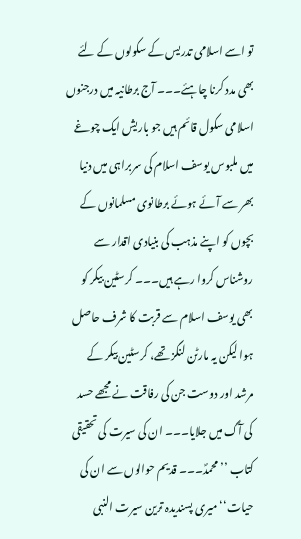تو اسے اسلامی تدریس کے سکولوں کے لئے بھی مدد کرنا چاہئے۔۔۔ آج برطانیہ میں درجنوں اسلامی سکول قائم ہیں جو باریش ایک چوغے میں ملبوس یوسف اسلام کی سربراہی میں دنیا بھر سے آئے ہوئے برطانوی مسلمانوں کے بچوں کو اپنے مذہب کی بنیادی اقدار سے روشناس کروا رہے ہیں۔۔۔ کرسٹین بیکر کو بھی یوسف اسلام سے قربت کا شرف حاصل ہوا لیکن یہ مارٹن لنگز تھے، کرسٹین بیکر کے مرشد اور دوست جن کی رفاقت نے مجھے حسد کی آگ میں جلایا۔۔۔ ان کی سیرت کی تحقیقی کتاب ’’محمدؐ۔۔۔ قدیم حوالوں سے ان کی حیات‘‘ میری پسندیدہ ترین سیرت النبی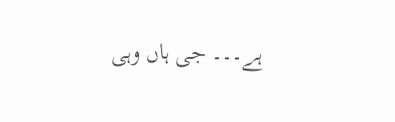ہے۔۔۔ جی ہاں وہی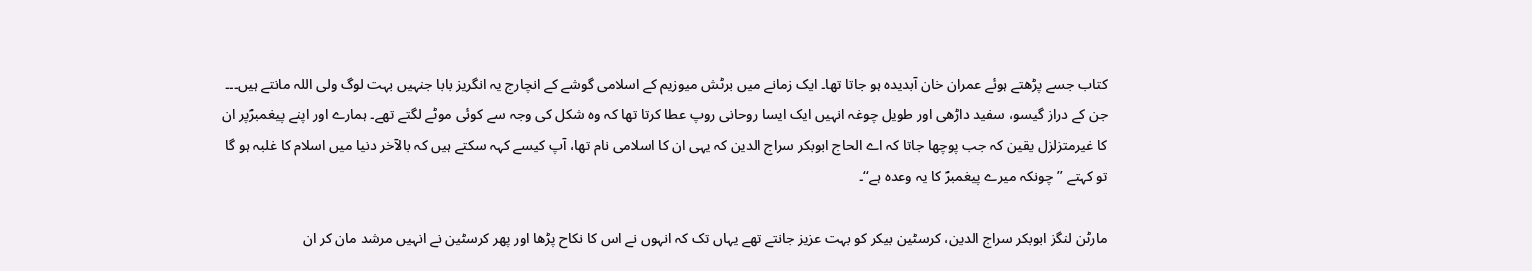کتاب جسے پڑھتے ہوئے عمران خان آبدیدہ ہو جاتا تھا۔ ایک زمانے میں برٹش میوزیم کے اسلامی گوشے کے انچارج یہ انگریز بابا جنہیں بہت لوگ ولی اللہ مانتے ہیں۔۔۔ جن کے دراز گیسو، سفید داڑھی اور طویل چوغہ انہیں ایک ایسا روحانی روپ عطا کرتا تھا کہ وہ شکل کی وجہ سے کوئی موٹے لگتے تھے۔ ہمارے اور اپنے پیغمبرؐپر ان کا غیرمتزلزل یقین کہ جب پوچھا جاتا کہ اے الحاج ابوبکر سراج الدین کہ یہی ان کا اسلامی نام تھا، آپ کیسے کہہ سکتے ہیں کہ بالآخر دنیا میں اسلام کا غلبہ ہو گا تو کہتے ’’چونکہ میرے پیغمبرؐ کا یہ وعدہ ہے‘‘۔

مارٹن لنگز ابوبکر سراج الدین، کرسٹین بیکر کو بہت عزیز جانتے تھے یہاں تک کہ انہوں نے اس کا نکاح پڑھا اور پھر کرسٹین نے انہیں مرشد مان کر ان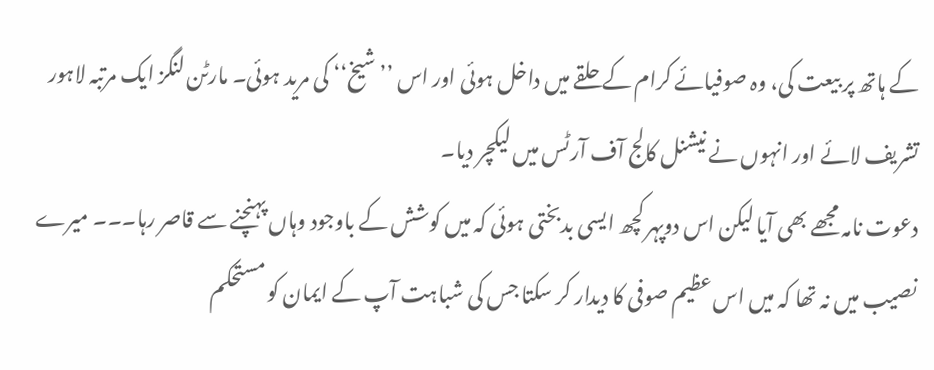کے ہاتھ پر بیعت کی، وہ صوفیائے کرام کے حلقے میں داخل ہوئی اور اس ’’شیخ‘‘ کی مرید ہوئی۔ مارٹن لنگز ایک مرتبہ لاہور تشریف لائے اور انہوں نے نیشنل کالج آف آرٹس میں لیکچر دیا۔
دعوت نامہ مجھے بھی آیا لیکن اس دوپہر کچھ ایسی بدبختی ہوئی کہ میں کوشش کے باوجود وہاں پہنچنے سے قاصر رہا۔۔۔ میرے نصیب میں نہ تھا کہ میں اس عظیم صوفی کا دیدار کر سکتا جس کی شباہت آپ کے ایمان کو مستحکم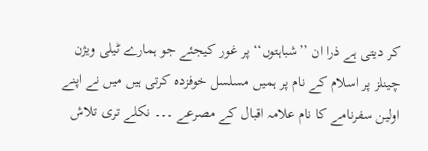کر دیتی ہے ذرا ان ’’شباہتوں‘‘ پر غور کیجئے جو ہمارے ٹیلی ویژن چینلز پر اسلام کے نام پر ہمیں مسلسل خوفزدہ کرتی ہیں میں نے اپنے اولین سفرنامے کا نام علامہ اقبال کے مصرعے ۔۔۔ نکلے تری تلاش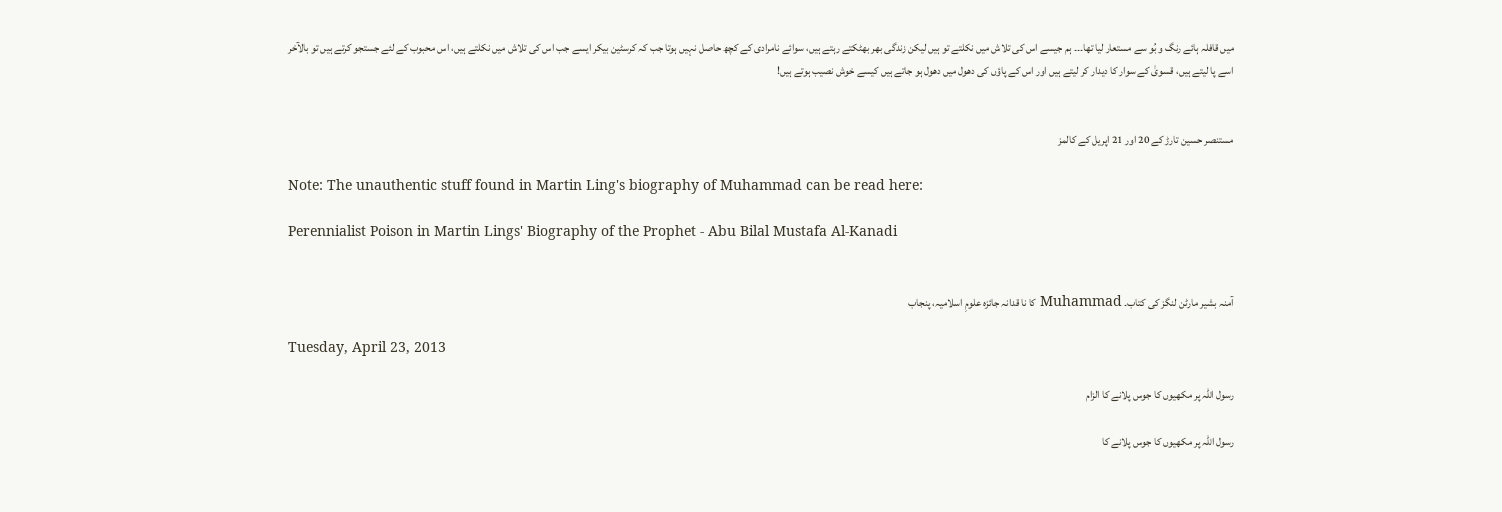میں قافلہ ہائے رنگ و بُو سے مستعار لیا تھا۔۔۔ ہم جیسے اس کی تلاش میں نکلتے تو ہیں لیکن زندگی بھر بھٹکتے رہتے ہیں، سوائے نامرادی کے کچھ حاصل نہیں ہوتا جب کہ کرسٹین بیکر ایسے جب اس کی تلاش میں نکلتے ہیں، اس محبوب کے لئے جستجو کرتے ہیں تو بالآخر اسے پا لیتے ہیں، قسویٰ کے سوار کا دیدار کر لیتے ہیں اور اس کے پاؤں کی دھول میں دھول ہو جاتے ہیں کیسے خوش نصیب ہوتے ہیں!


مستنصر حسین تارڑ کے 20 اور 21 اپریل کے کالمز

Note: The unauthentic stuff found in Martin Ling's biography of Muhammad can be read here:

Perennialist Poison in Martin Lings' Biography of the Prophet - Abu Bilal Mustafa Al-Kanadi


آمنہ بشیر مارٹن لنگز کی کتاب۔ Muhammad کا نا قدانہ جائزہ علومِ اسلامیہ، پنجاب

Tuesday, April 23, 2013

رسول اللّٰہ پر مکھیوں کا جوس پلانے کا الزام

رسول اللّٰہ پر مکھیوں کا جوس پلانے کا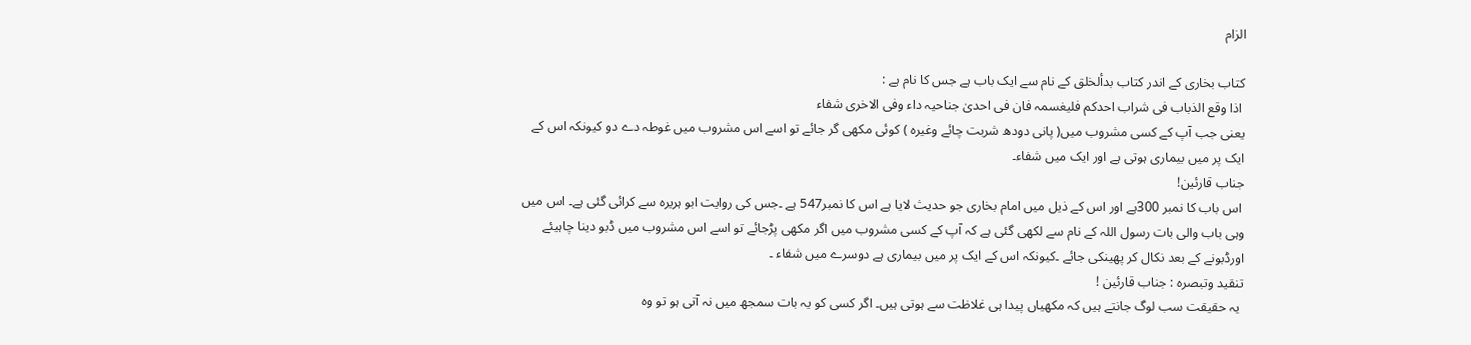الزام

کتاب بخاری کے اندر کتاب بدألخلق کے نام سے ایک باب ہے جس کا نام ہے :
 اذا وقع الذباب فی شراب احدکم فلیغسمہ فان فی احدیٰ جناحیہ داء وفی الاخری شفاء
یعنی جب آپ کے کسی مشروب میں( پانی دودھ شربت چائے وغیرہ ) کوئی مکھی گر جائے تو اسے اس مشروب میں غوطہ دے دو کیونکہ اس کے ایک پر میں بیماری ہوتی ہے اور ایک میں شفاء۔
جناب قارئین!
 اس باب کا نمبر 300ہے اور اس کے ذیل میں امام بخاری جو حدیث لایا ہے اس کا نمبر547 ہے ۔جس کی روایت ابو ہریرہ سے کرائی گئی ہے۔ اس میں وہی باب والی بات رسول اللہ کے نام سے لکھی گئی ہے کہ آپ کے کسی مشروب میں اگر مکھی پڑجائے تو اسے اس مشروب میں ڈبو دینا چاہیئے اورڈبونے کے بعد نکال کر پھینکی جائے ۔کیونکہ اس کے ایک پر میں بیماری ہے دوسرے میں شفاء ۔
تنقید وتبصرہ : جناب قارئین !
 یہ حقیقت سب لوگ جانتے ہیں کہ مکھیاں پیدا ہی غلاظت سے ہوتی ہیں۔ اگر کسی کو یہ بات سمجھ میں نہ آتی ہو تو وہ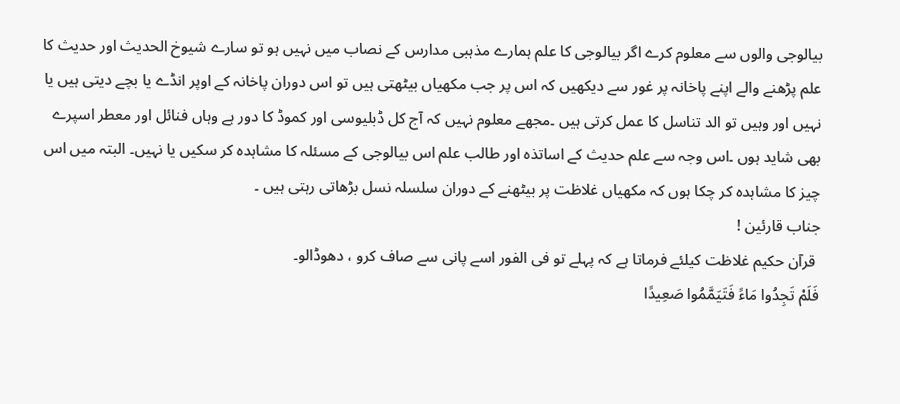بیالوجی والوں سے معلوم کرے اگر بیالوجی کا علم ہمارے مذہبی مدارس کے نصاب میں نہیں ہو تو سارے شیوخ الحدیث اور حدیث کا علم پڑھنے والے اپنے پاخانہ پر غور سے دیکھیں کہ اس پر جب مکھیاں بیٹھتی ہیں تو اس دوران پاخانہ کے اوپر انڈے یا بچے دیتی ہیں یا نہیں اور وہیں تو الد تناسل کا عمل کرتی ہیں ۔مجھے معلوم نہیں کہ آج کل ڈبلیوسی اور کموڈ کا دور ہے وہاں فنائل اور معطر اسپرے بھی شاید ہوں ۔اس وجہ سے علم حدیث کے اساتذہ اور طالب علم اس بیالوجی کے مسئلہ کا مشاہدہ کر سکیں یا نہیں۔ البتہ میں اس چیز کا مشاہدہ کر چکا ہوں کہ مکھیاں غلاظت پر بیٹھنے کے دوران سلسلہ نسل بڑھاتی رہتی ہیں ۔
جناب قارئین !
 قرآن حکیم غلاظت کیلئے فرماتا ہے کہ پہلے تو فی الفور اسے پانی سے صاف کرو ، دھوڈالو۔
فَلَمْ تَجِدُوا مَاءً فَتَيَمَّمُوا صَعِيدًا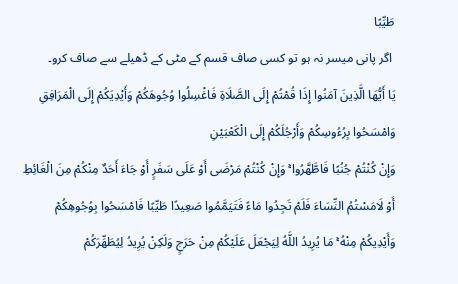طَيِّبًا
 اگر پانی میسر نہ ہو تو کسی صاف قسم کے مٹی کے ڈھیلے سے صاف کرو۔
يَا أَيُّهَا الَّذِينَ آمَنُوا إِذَا قُمْتُمْ إِلَى الصَّلَاةِ فَاغْسِلُوا وُجُوهَكُمْ وَأَيْدِيَكُمْ إِلَى الْمَرَافِقِ وَامْسَحُوا بِرُءُوسِكُمْ وَأَرْجُلَكُمْ إِلَى الْكَعْبَيْنِ
وَإِنْ كُنْتُمْ جُنُبًا فَاطَّهَّرُوا ۚ وَإِنْ كُنْتُمْ مَرْضَى أَوْ عَلَى سَفَرٍ أَوْ جَاءَ أَحَدٌ مِنْكُمْ مِنَ الْغَائِطِ أَوْ لَامَسْتُمُ النِّسَاءَ فَلَمْ تَجِدُوا مَاءً فَتَيَمَّمُوا صَعِيدًا طَيِّبًا فَامْسَحُوا بِوُجُوهِكُمْ وَأَيْدِيكُمْ مِنْهُ ۚ مَا يُرِيدُ اللَّهُ لِيَجْعَلَ عَلَيْكُمْ مِنْ حَرَجٍ وَلَكِنْ يُرِيدُ لِيُطَهِّرَكُمْ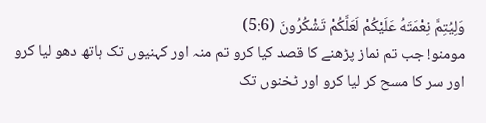وَلِيُتِمَّ نِعْمَتَهُ عَلَيْكُمْ لَعَلَّكُمْ تَشْكُرُونَ (5:6)
مومنو! جب تم نماز پڑھنے کا قصد کیا کرو تم منہ اور کہنیوں تک ہاتھ دھو لیا کرو اور سر کا مسح کر لیا کرو اور ٹخنوں تک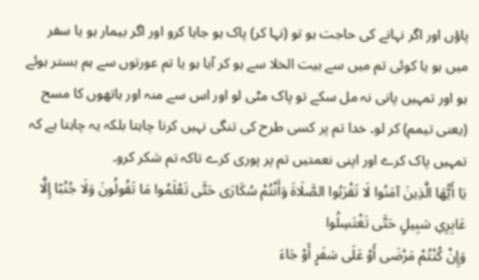پاؤں اور اگر نہانے کی حاجت ہو تو (نہا کر) پاک ہو جایا کرو اور اگر بیمار ہو یا سفر میں ہو یا کوئی تم میں سے بیت الخلا سے ہو کر آیا ہو یا تم عورتوں سے ہم بستر ہوئے ہو اور تمہیں پانی نہ مل سکے تو پاک مٹی لو اور اس سے منہ اور ہاتھوں کا مسح (یعنی تیمم) کر لو۔ خدا تم پر کسی طرح کی تنگی نہیں کرنا چاہتا بلکہ یہ چاہتا ہے کہ تمہیں پاک کرے اور اپنی نعمتیں تم پر پوری کرے تاکہ تم شکر کرو۔
يَا أَيُّهَا الَّذِينَ آمَنُوا لَا تَقْرَبُوا الصَّلَاةَ وَأَنْتُمْ سُكَارَى حَتَّى تَعْلَمُوا مَا تَقُولُونَ وَلَا جُنُبًا إِلَّا عَابِرِي سَبِيلٍ حَتَّى تَغْتَسِلُوا
وَإِنْ كُنْتُمْ مَرْضَى أَوْ عَلَى سَفَرٍ أَوْ جَاءَ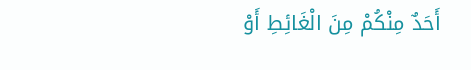أَحَدٌ مِنْكُمْ مِنَ الْغَائِطِ أَوْ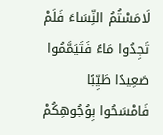لَامَسْتُمُ النِّسَاءَ فَلَمْ تَجِدُوا مَاءً فَتَيَمَّمُوا صَعِيدًا طَيِّبًا فَامْسَحُوا بِوُجُوهِكُمْ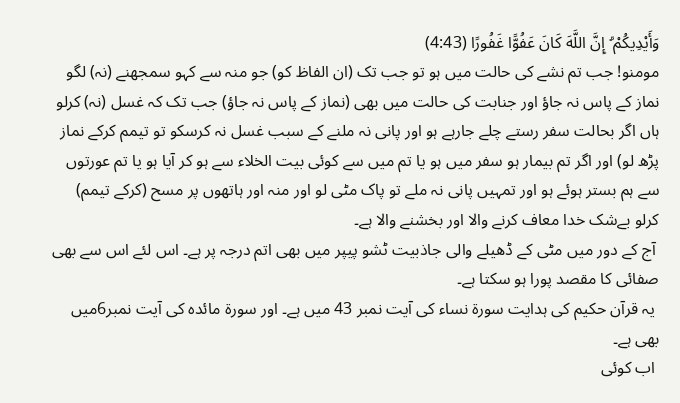وَأَيْدِيكُمْ ۗ إِنَّ اللَّهَ كَانَ عَفُوًّا غَفُورًا (4:43)
مومنو! جب تم نشے کی حالت میں ہو تو جب تک (ان الفاظ کو) جو منہ سے کہو سمجھنے (نہ) لگو نماز کے پاس نہ جاؤ اور جنابت کی حالت میں بھی (نماز کے پاس نہ جاؤ) جب تک کہ غسل (نہ) کرلو ہاں اگر بحالت سفر رستے چلے جارہے ہو اور پانی نہ ملنے کے سبب غسل نہ کرسکو تو تیمم کرکے نماز پڑھ لو) اور اگر تم بیمار ہو سفر میں ہو یا تم میں سے کوئی بیت الخلاء سے ہو کر آیا ہو یا تم عورتوں سے ہم بستر ہوئے ہو اور تمہیں پانی نہ ملے تو پاک مٹی لو اور منہ اور ہاتھوں پر مسح (کرکے تیمم) کرلو بےشک خدا معاف کرنے والا اور بخشنے والا ہے۔
 آج کے دور میں مٹی کے ڈھیلے والی جاذبیت ٹشو پیپر میں بھی اتم درجہ پر ہے۔ اس لئے اس سے بھی صفائی کا مقصد پورا ہو سکتا ہے۔
 یہ قرآن حکیم کی ہدایت سورۃ نساء کی آیت نمبر 43 میں ہے۔ اور سورۃ مائدہ کی آیت نمبر6میں بھی ہے۔
 اب کوئی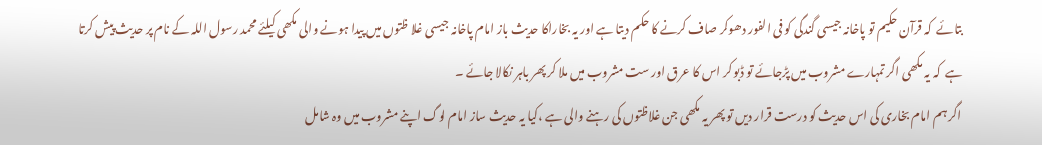بتائے  کہ قرآن حکیم تو پاخانہ جیسی گندگی کو فی الفور دھوکر صاف کرنے کا حکم دیتا ہے اور یہ بخاراکا حدیث باز امام پاخانہ جیسی غلا ظتوں میں پیدا ہونے والی مکھی کیلئے محمد رسول اللہ کے نام پر حدیث پیش کرتا ہے  کہ یہ مکھی اگر تمہارے مشروب میں پڑجائے تو ڈبو کر اس کا عرق اور ست مشروب میں ملا کر پھر باہر نکالا جائے ۔
اگر ہم امام بخاری کی اس حدیث کو درست قرار دیں تو پھر یہ مکھی جن غلاظتوں کی رہنے والی ہے ،کیا یہ حدیث ساز امام لوگ اپنے مشروب میں وہ شامل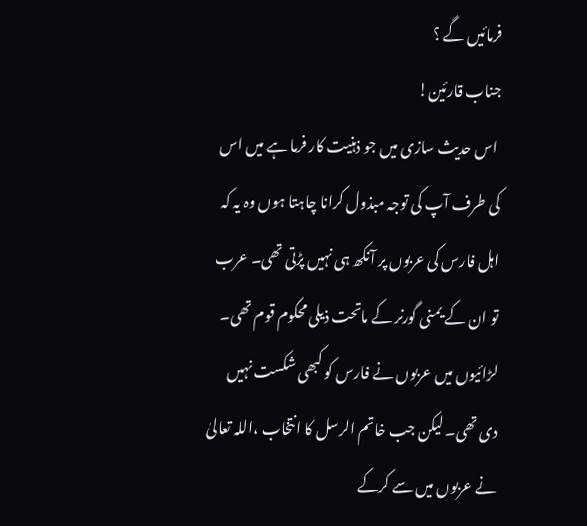فرمائیں گے ؟
جناب قارئین!
 اس حدیث سازی میں جو ذہنیت کار فرما ہے میں اس کی طرف آپ کی توجہ مبذول کرانا چاہتا ہوں وہ یہ کہ اہل فارس کی عربوں پر آنکھ ہی نہیں پڑتی تھی۔ عرب تو ان کے یمنی گورنر کے ماتحت ذیلی محکوم قوم تھی۔ لڑائیوں میں عربوں نے فارس کو کبھی شکست نہیں دی تھی۔ لیکن جب خاتم الرسل کا انتخاب ،اللہ تعالیٰ نے عربوں میں سے کرکے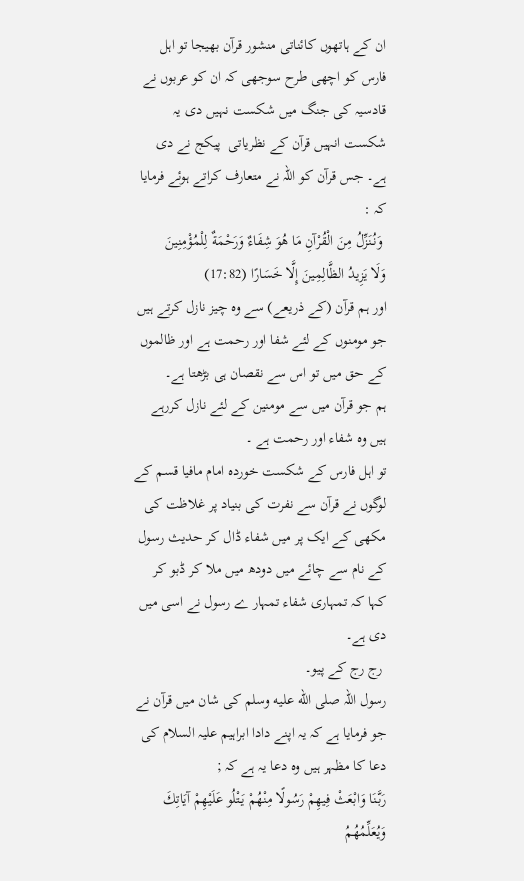ان کے ہاتھوں کائناتی منشور قرآن بھیجا تو اہل فارس کو اچھی طرح سوجھی کہ ان کو عربوں نے قادسیہ کی جنگ میں شکست نہیں دی یہ شکست انہیں قرآن کے نظریاتی  پیکج نے دی ہے۔ جس قرآن کو اللہ نے متعارف کراتے ہوئے فرمایا  کہ :
 وَنُنَزِّلُ مِنَ الْقُرْآنِ مَا هُوَ شِفَاءٌ وَرَحْمَةٌ لِلْمُؤْمِنِينَ
وَلَا يَزِيدُ الظَّالِمِينَ إِلَّا خَسَارًا (17:82)
اور ہم قرآن (کے ذریعے) سے وہ چیز نازل کرتے ہیں جو مومنوں کے لئے شفا اور رحمت ہے اور ظالموں کے حق میں تو اس سے نقصان ہی بڑھتا ہے۔
ہم جو قرآن میں سے مومنین کے لئے نازل کررہے ہیں وہ شفاء اور رحمت ہے ۔
تو اہل فارس کے شکست خوردہ امام مافیا قسم کے لوگوں نے قرآن سے نفرت کی بنیاد پر غلاظت کی مکھی کے ایک پر میں شفاء ڈال کر حدیث رسول کے نام سے چائے میں دودھ میں ملا کر ڈبو کر کہا کہ تمہاری شفاء تمہار ے رسول نے اسی میں دی ہے۔
 رج رج کے پیو۔
رسول اللہ صلى الله عليه وسلم کی شان میں قرآن نے جو فرمایا ہے کہ یہ اپنے دادا ابراہیم علیہ السلام کی دعا کا مظہر ہیں وہ دعا یہ ہے کہ ;
رَبَّنَا وَابْعَثْ فِيهِمْ رَسُولًا مِنْهُمْ يَتْلُو عَلَيْهِمْ آيَاتِكَ وَيُعَلِّمُهُمُ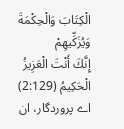الْكِتَابَ وَالْحِكْمَةَ وَيُزَكِّيهِمْ
إِنَّكَ أَنْتَ الْعَزِيزُ الْحَكِيمُ (2:129)
اے پروردگار، ان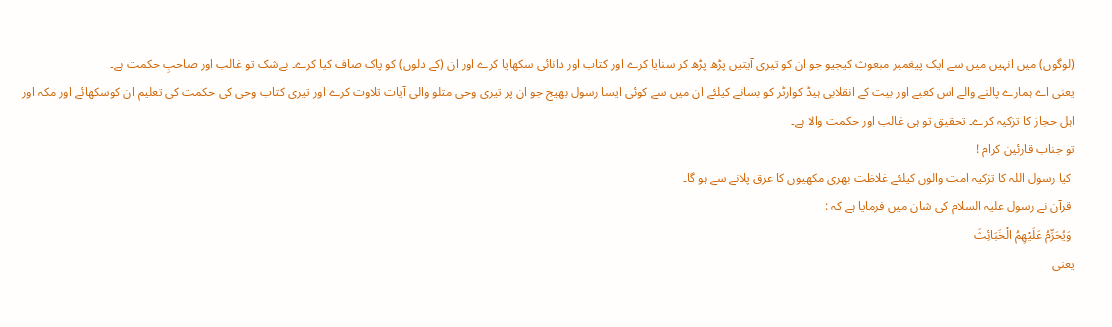(لوگوں) میں انہیں میں سے ایک پیغمبر مبعوث کیجیو جو ان کو تیری آیتیں پڑھ پڑھ کر سنایا کرے اور کتاب اور دانائی سکھایا کرے اور ان (کے دلوں) کو پاک صاف کیا کرے۔ بےشک تو غالب اور صاحبِ حکمت ہے۔
یعنی اے ہمارے پالنے والے اس کعبے اور بیت کے انقلابی ہیڈ کوارٹر کو بسانے کیلئے ان میں سے کوئی ایسا رسول بھیج جو ان پر تیری وحی متلو والی آیات تلاوت کرے اور تیری کتاب وحی کی حکمت کی تعلیم ان کوسکھائے اور مکہ اور اہل حجاز کا تزکیہ کرے۔ تحقیق تو ہی غالب اور حکمت والا ہے۔
تو جناب قارئین کرام !
 کیا رسول اللہ کا تزکیہ امت والوں کیلئے غلاظت بھری مکھیوں کا عرق پلانے سے ہو گا۔
 قرآن نے رسول علیہ السلام کی شان میں فرمایا ہے کہ :
 وَيُحَرِّمُ عَلَيْهِمُ الْخَبَائِثَ
یعنی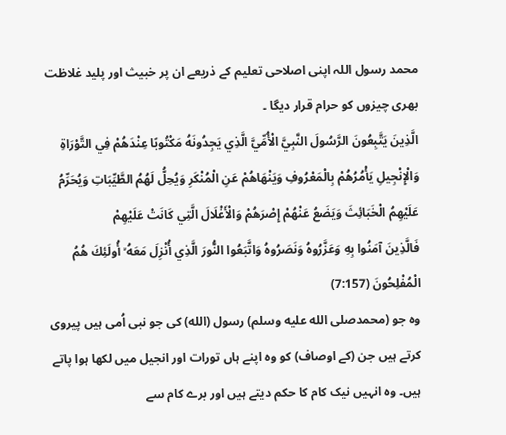محمد رسول اللہ اپنی اصلاحی تعلیم کے ذریعے ان پر خبیث اور پلید غلاظت بھری چیزوں کو حرام قرار دیگا ۔
الَّذِينَ يَتَّبِعُونَ الرَّسُولَ النَّبِيَّ الْأُمِّيَّ الَّذِي يَجِدُونَهُ مَكْتُوبًا عِنْدَهُمْ فِي التَّوْرَاةِ وَالْإِنْجِيلِ يَأْمُرُهُمْ بِالْمَعْرُوفِ وَيَنْهَاهُمْ عَنِ الْمُنْكَرِ وَيُحِلُّ لَهُمُ الطَّيِّبَاتِ وَيُحَرِّمُ عَلَيْهِمُ الْخَبَائِثَ وَيَضَعُ عَنْهُمْ إِصْرَهُمْ وَالْأَغْلَالَ الَّتِي كَانَتْ عَلَيْهِمْ
فَالَّذِينَ آمَنُوا بِهِ وَعَزَّرُوهُ وَنَصَرُوهُ وَاتَّبَعُوا النُّورَ الَّذِي أُنْزِلَ مَعَهُ ۙ أُولَئِكَ هُمُ الْمُفْلِحُونَ (7:157)
وہ جو (محمدصلى الله عليه وسلم) رسول (الله) کی جو نبی اُمی ہیں پیروی کرتے ہیں جن (کے اوصاف) کو وہ اپنے ہاں تورات اور انجیل میں لکھا ہوا پاتے ہیں۔ وہ انہیں نیک کام کا حکم دیتے ہیں اور برے کام سے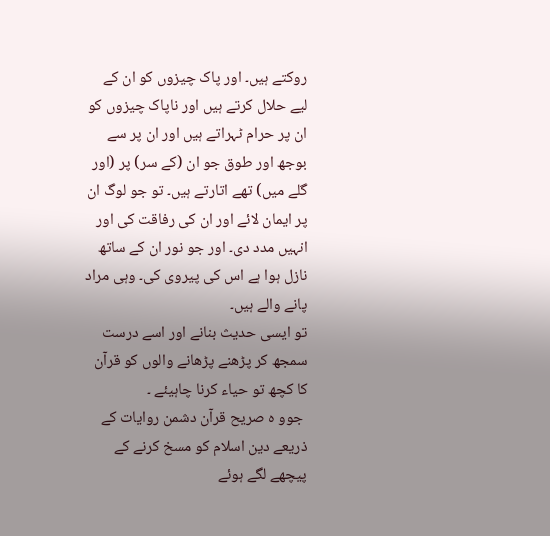روکتے ہیں۔ اور پاک چیزوں کو ان کے لیے حلال کرتے ہیں اور ناپاک چیزوں کو ان پر حرام ٹہراتے ہیں اور ان پر سے بوجھ اور طوق جو ان (کے سر) پر (اور گلے میں) تھے اتارتے ہیں۔ تو جو لوگ ان پر ایمان لائے اور ان کی رفاقت کی اور انہیں مدد دی۔ اور جو نور ان کے ساتھ نازل ہوا ہے اس کی پیروی کی۔ وہی مراد پانے والے ہیں۔
تو ایسی حدیث بنانے اور اسے درست سمجھ کر پڑھنے پڑھانے والوں کو قرآن کا کچھ تو حیاء کرنا چاہیئے ۔
 جوو ہ صریح قرآن دشمن روایات کے ذریعے دین اسلام کو مسخ کرنے کے پیچھے لگے ہوئے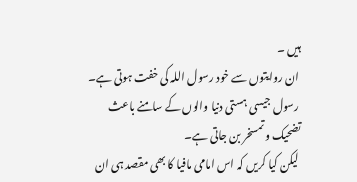ہیں ۔
 ان روایتوں سے خود رسول اللہ کی خفت ہوتی ہے۔
 رسول جیسی ہستی دنیا والوں کے سامنے باعث تضحیک و تمسخر بن جاتی ہے۔
 لیکن کیا کریں کہ اس امامی مافیا کا بھی مقصد ہی ان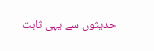حدیثوں سے یہی ثابت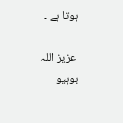ہوتا ہے ۔

 عزیز اللہ بوہیو